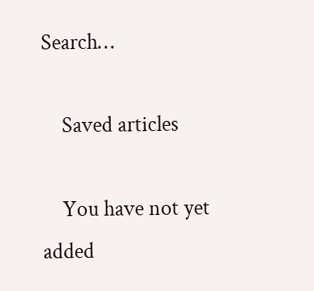Search…

    Saved articles

    You have not yet added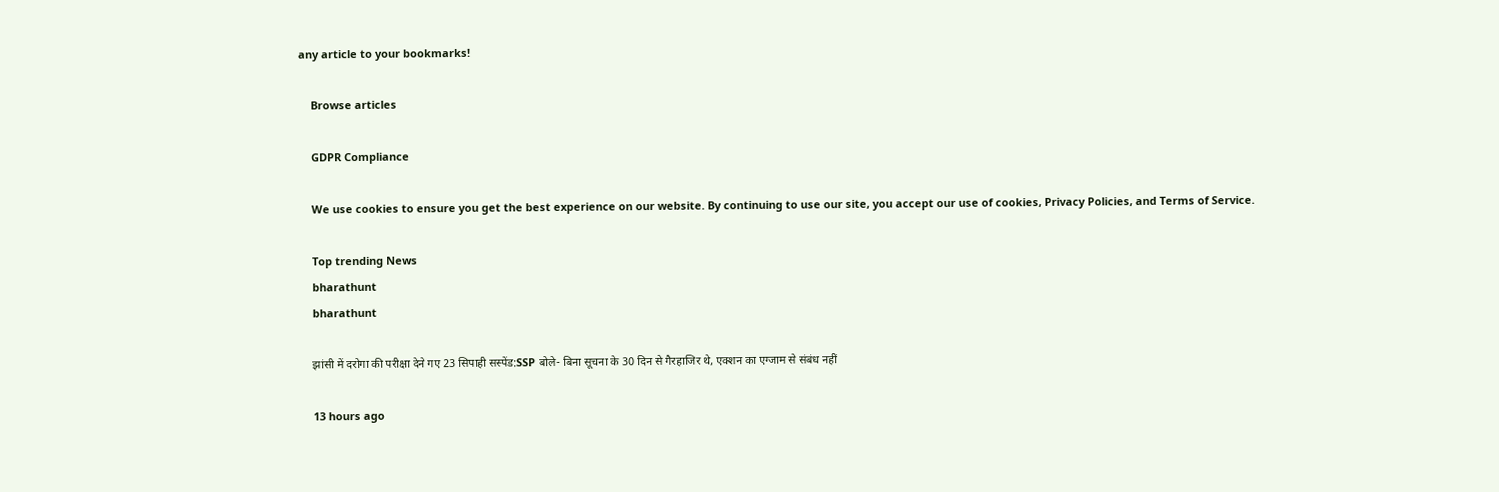any article to your bookmarks!

    Browse articles

    GDPR Compliance

    We use cookies to ensure you get the best experience on our website. By continuing to use our site, you accept our use of cookies, Privacy Policies, and Terms of Service.

    Top trending News
    bharathunt
    bharathunt

    झांसी में दरोगा की परीक्षा देने गए 23 सिपाही सस्पेंड:SSP बोले- बिना सूचना के 30 दिन से गैरहाजिर थे, एक्शन का एग्जाम से संबंध नहीं

    13 hours ago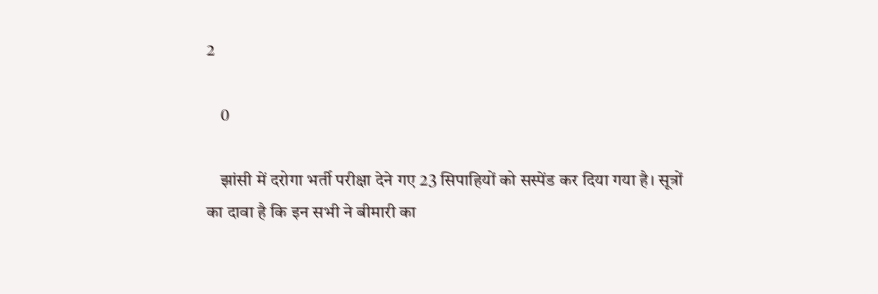2

    0

    झांसी में दरोगा भर्ती परीक्षा देने गए 23 सिपाहियों को सस्पेंड कर दिया गया है। सूत्रों का दावा है कि इन सभी ने बीमारी का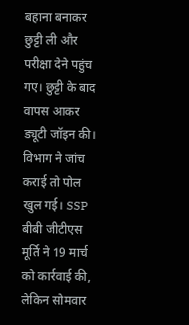बहाना बनाकर छुट्टी ली और परीक्षा देने पहुंच गए। छुट्टी के बाद वापस आकर ड्यूटी जॉइन की। विभाग ने जांच कराई तो पोल खुल गई। SSP बीबी जीटीएस मूर्ति ने 19 मार्च को कार्रवाई की, लेकिन सोमवार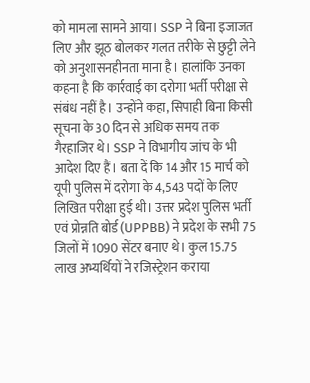को मामला सामने आया। SSP ने बिना इजाजत लिए और झूठ बोलकर गलत तरीके से छुट्टी लेने को अनुशासनहीनता माना है। हालांकि उनका कहना है कि कार्रवाई का दरोगा भर्ती परीक्षा से संबंध नहीं है। उन्होंने कहा, सिपाही बिना किसी सूचना के 30 दिन से अधिक समय तक गैरहाजिर थे। SSP ने विभागीय जांच के भी आदेश दिए हैं। बता दें कि 14 और 15 मार्च को यूपी पुलिस में दरोगा के 4,543 पदों के लिए लिखित परीक्षा हुई थी। उत्तर प्रदेश पुलिस भर्ती एवं प्रोन्नति बोर्ड (UPPBB) ने प्रदेश के सभी 75 जिलों में 1090 सेंटर बनाए थे। कुल 15.75 लाख अभ्यर्थियों ने रजिस्ट्रेशन कराया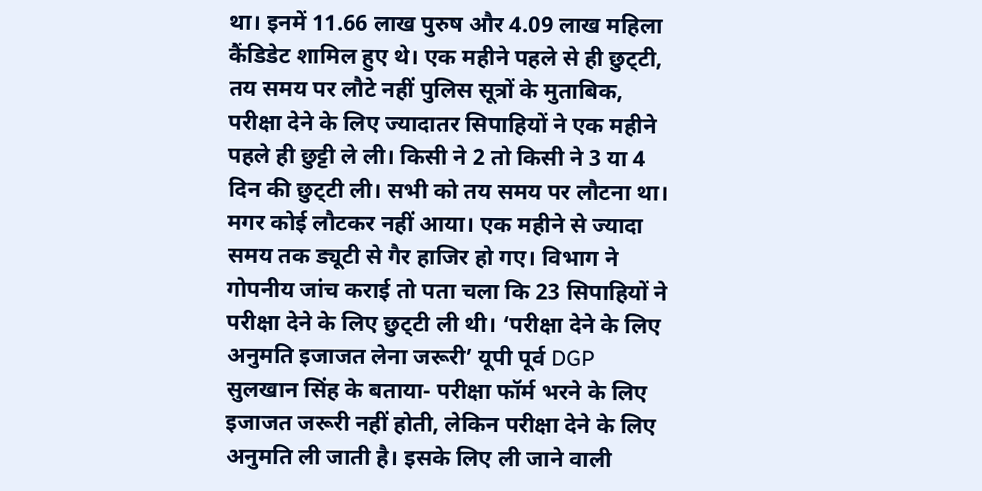था। इनमें 11.66 लाख पुरुष और 4.09 लाख महिला कैंडिडेट शामिल हुए थे। एक महीने पहले से ही छुट्‌टी, तय समय पर लौटे नहीं पुलिस सूत्रों के मुताबिक, परीक्षा देने के लिए ज्यादातर सिपाहियों ने एक महीने पहले ही छुट्टी ले ली। किसी ने 2 तो किसी ने 3 या 4 दिन की छुट्‌टी ली। सभी को तय समय पर लौटना था। मगर कोई लौटकर नहीं आया। एक महीने से ज्यादा समय तक ड्यूटी से गैर हाजिर हो गए। विभाग ने गोपनीय जांच कराई तो पता चला कि 23 सिपाहियों ने परीक्षा देने के लिए छुट्‌टी ली थी। ‘परीक्षा देने के लिए अनुमति इजाजत लेना जरूरी’ यूपी पूर्व DGP सुलखान सिंह के बताया- परीक्षा फॉर्म भरने के लिए इजाजत जरूरी नहीं होती, लेकिन परीक्षा देने के लिए अनुमति ली जाती है। इसके लिए ली जाने वाली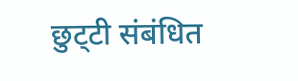छुट्‌टी संबंधित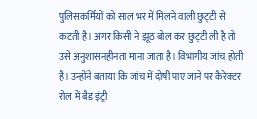पुलिसकर्मियों को साल भर में मिलने वाली छुट्‌टी से कटती है। अगर किसी ने झूठ बोल कर छुट्‌टी ली है तो उसे अनुशासनहीनता माना जाता है। विभागीय जांच होती है। उन्होंने बताया कि जांच में दोषी पाए जाने पर कैरेक्टर रोल में बैड इंट्री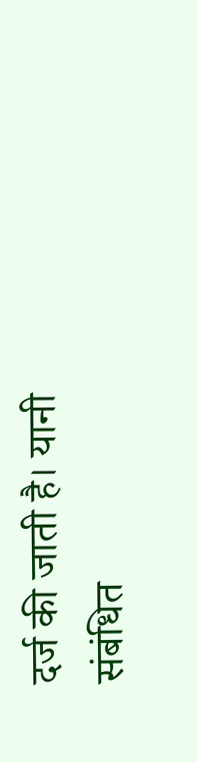दर्ज की जाती है। यानी संबंधित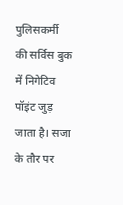पुलिसकर्मी की सर्विस बुक में निगेटिव पॉइंट जुड़ जाता है। सजा के तौर पर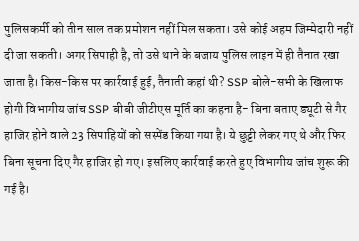पुलिसकर्मी को तीन साल तक प्रमोशन नहीं मिल सकता। उसे कोई अहम जिम्मेदारी नहीं दी जा सकती। अगर सिपाही है, तो उसे थाने के बजाय पुलिस लाइन में ही तैनात रखा जाता है। किस-किस पर कार्रवाई हुई, तैनाती कहां थी? SSP बोले-सभी के खिलाफ होगी विभागीय जांच SSP बीबी जीटीएस मूर्ति का कहना है- बिना बताए ड्यूटी से गैर हाजिर होने वाले 23 सिपाहियों को सस्पेंड किया गया है। ये छुट्टी लेकर गए थे और फिर बिना सूचना दिए गैर हाजिर हो गए। इसलिए कार्रवाई करते हुए विभागीय जांच शुरू की गई है।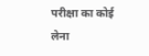परीक्षा का कोई लेना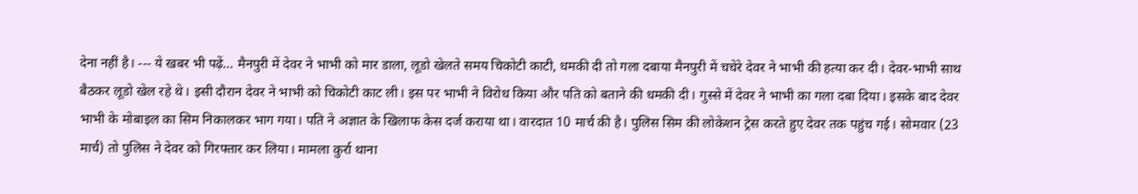देना नहीं है। --- ये खबर भी पढ़ें… मैनपुरी में देवर ने भाभी को मार डाला, लूडो खेलते समय चिकोटी काटी, धमकी दी तो गला दबाया मैनपुरी में चचेरे देवर ने भाभी की हत्या कर दी। देवर-भाभी साथ बैठकर लूडो खेल रहे थे। इसी दौरान देवर ने भाभी को चिकोटी काट ली। इस पर भाभी ने विरोध किया और पति को बताने की धमकी दी। गुस्से में देवर ने भाभी का गला दबा दिया। इसके बाद देवर भाभी के मोबाइल का सिम निकालकर भाग गया। पति ने अज्ञात के खिलाफ केस दर्ज कराया था। वारदात 10 मार्च की है। पुलिस सिम की लोकेशन ट्रेस करते हुए देवर तक पहुंच गई। सोमवार (23 मार्च) तो पुलिस ने देवर को गिरफ्तार कर लिया। मामला कुर्रा थाना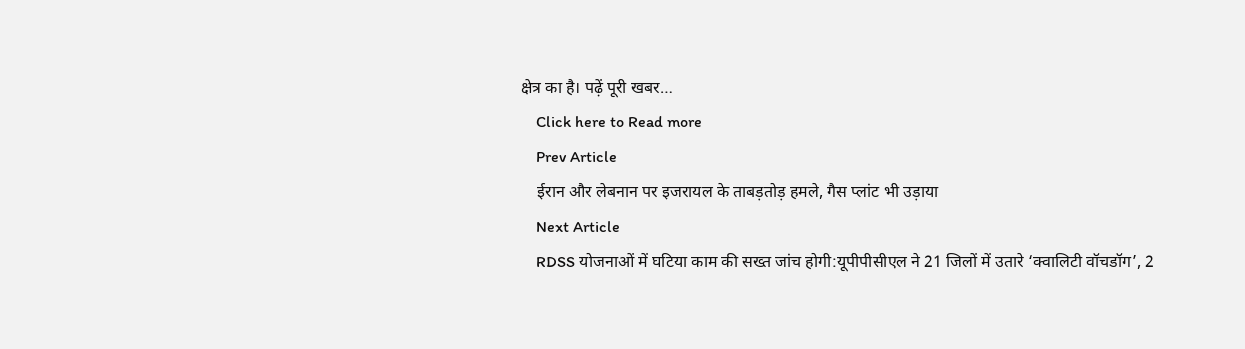क्षेत्र का है। पढ़ें पूरी खबर…
    Click here to Read more
    Prev Article
    ईरान और लेबनान पर इजरायल के ताबड़तोड़ हमले, गैस प्लांट भी उड़ाया
    Next Article
    RDSS योजनाओं में घटिया काम की सख्त जांच होगी:यूपीपीसीएल ने 21 जिलों में उतारे ‘क्वालिटी वॉचडॉग’, 2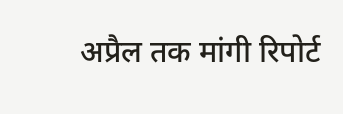अप्रैल तक मांगी रिपोर्ट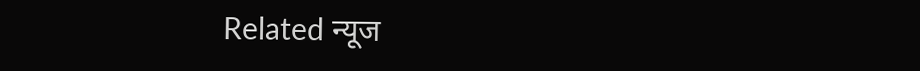Related न्यूज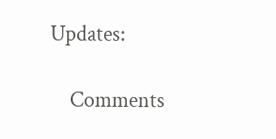Updates:

    Comments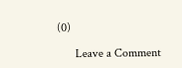(0)

      Leave a Comment